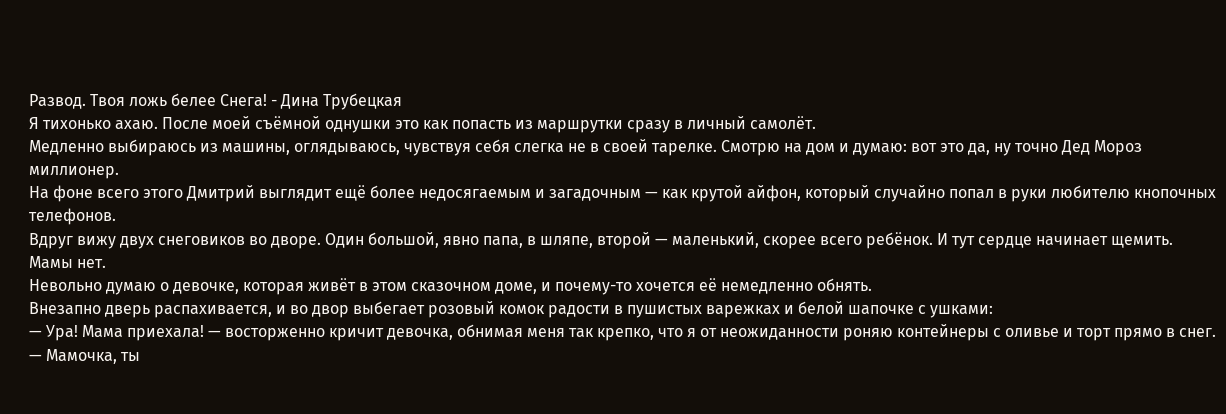Развод. Твоя ложь белее Снега! - Дина Трубецкая
Я тихонько ахаю. После моей съёмной однушки это как попасть из маршрутки сразу в личный самолёт.
Медленно выбираюсь из машины, оглядываюсь, чувствуя себя слегка не в своей тарелке. Смотрю на дом и думаю: вот это да, ну точно Дед Мороз миллионер.
На фоне всего этого Дмитрий выглядит ещё более недосягаемым и загадочным — как крутой айфон, который случайно попал в руки любителю кнопочных телефонов.
Вдруг вижу двух снеговиков во дворе. Один большой, явно папа, в шляпе, второй — маленький, скорее всего ребёнок. И тут сердце начинает щемить.
Мамы нет.
Невольно думаю о девочке, которая живёт в этом сказочном доме, и почему-то хочется её немедленно обнять.
Внезапно дверь распахивается, и во двор выбегает розовый комок радости в пушистых варежках и белой шапочке с ушками:
— Ура! Мама приехала! — восторженно кричит девочка, обнимая меня так крепко, что я от неожиданности роняю контейнеры с оливье и торт прямо в снег.
— Мамочка, ты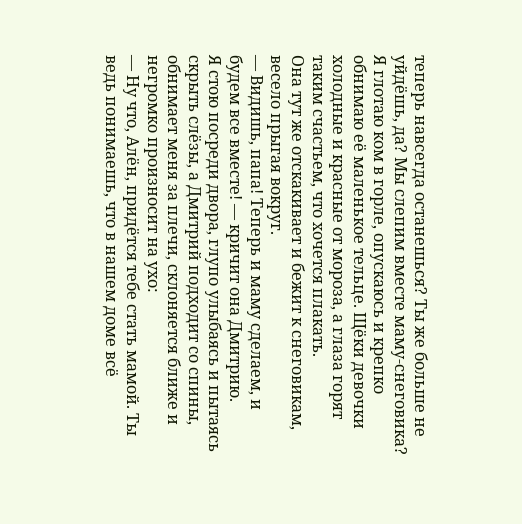теперь навсегда останешься? Ты же больше не уйдёшь, да? Мы слепим вместе маму-снеговика?
Я глотаю ком в горле, опускаюсь и крепко обнимаю её маленькое тельце. Щёки девочки холодные и красные от мороза, а глаза горят таким счастьем, что хочется плакать.
Она тут же отскакивает и бежит к снеговикам, весело прыгая вокруг.
— Видишь, папа! Теперь и маму сделаем, и будем все вместе! — кричит она Дмитрию.
Я стою посреди двора, глупо улыбаясь и пытаясь скрыть слёзы, а Дмитрий подходит со спины, обнимает меня за плечи, склоняется ближе и негромко произносит на ухо:
— Ну что, Алён, придётся тебе стать мамой. Ты ведь понимаешь, что в нашем доме всё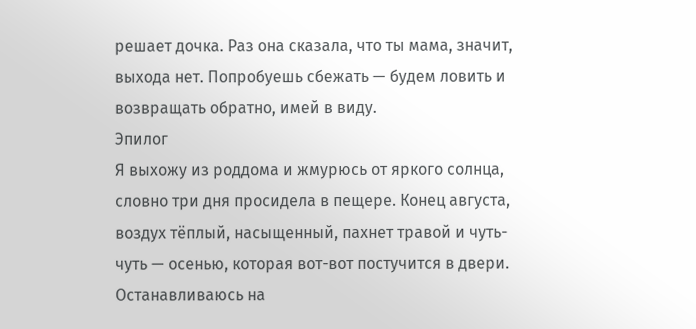решает дочка. Раз она сказала, что ты мама, значит, выхода нет. Попробуешь сбежать — будем ловить и возвращать обратно, имей в виду.
Эпилог
Я выхожу из роддома и жмурюсь от яркого солнца, словно три дня просидела в пещере. Конец августа, воздух тёплый, насыщенный, пахнет травой и чуть-чуть — осенью, которая вот-вот постучится в двери.
Останавливаюсь на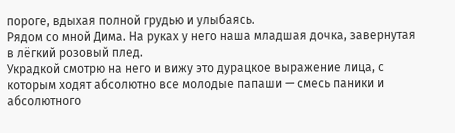пороге, вдыхая полной грудью и улыбаясь.
Рядом со мной Дима. На руках у него наша младшая дочка, завернутая в лёгкий розовый плед.
Украдкой смотрю на него и вижу это дурацкое выражение лица, с которым ходят абсолютно все молодые папаши — смесь паники и абсолютного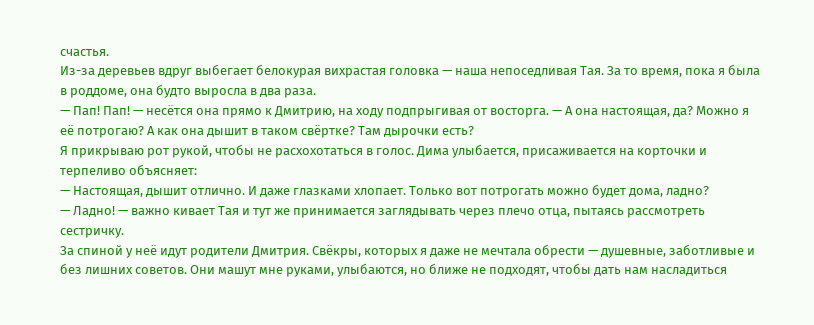счастья.
Из-за деревьев вдруг выбегает белокурая вихрастая головка — наша непоседливая Тая. За то время, пока я была в роддоме, она будто выросла в два раза.
— Пап! Пап! — несётся она прямо к Дмитрию, на ходу подпрыгивая от восторга. — А она настоящая, да? Можно я её потрогаю? А как она дышит в таком свёртке? Там дырочки есть?
Я прикрываю рот рукой, чтобы не расхохотаться в голос. Дима улыбается, присаживается на корточки и терпеливо объясняет:
— Настоящая, дышит отлично. И даже глазками хлопает. Только вот потрогать можно будет дома, ладно?
— Ладно! — важно кивает Тая и тут же принимается заглядывать через плечо отца, пытаясь рассмотреть сестричку.
За спиной у неё идут родители Дмитрия. Свёкры, которых я даже не мечтала обрести — душевные, заботливые и без лишних советов. Они машут мне руками, улыбаются, но ближе не подходят, чтобы дать нам насладиться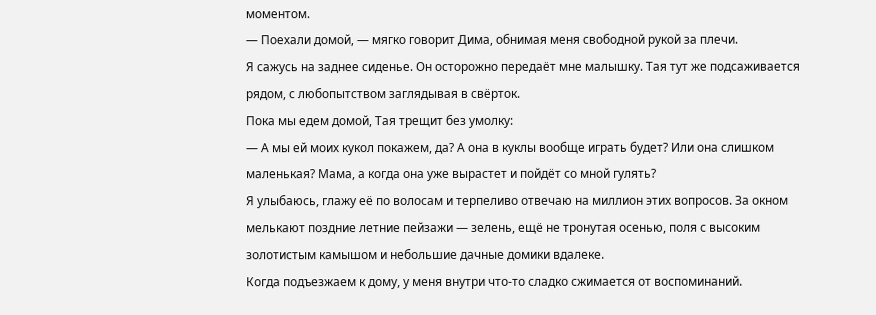моментом.
— Поехали домой, — мягко говорит Дима, обнимая меня свободной рукой за плечи.
Я сажусь на заднее сиденье. Он осторожно передаёт мне малышку. Тая тут же подсаживается рядом, с любопытством заглядывая в свёрток.
Пока мы едем домой, Тая трещит без умолку:
— А мы ей моих кукол покажем, да? А она в куклы вообще играть будет? Или она слишком маленькая? Мама, а когда она уже вырастет и пойдёт со мной гулять?
Я улыбаюсь, глажу её по волосам и терпеливо отвечаю на миллион этих вопросов. За окном мелькают поздние летние пейзажи — зелень, ещё не тронутая осенью, поля с высоким золотистым камышом и небольшие дачные домики вдалеке.
Когда подъезжаем к дому, у меня внутри что-то сладко сжимается от воспоминаний.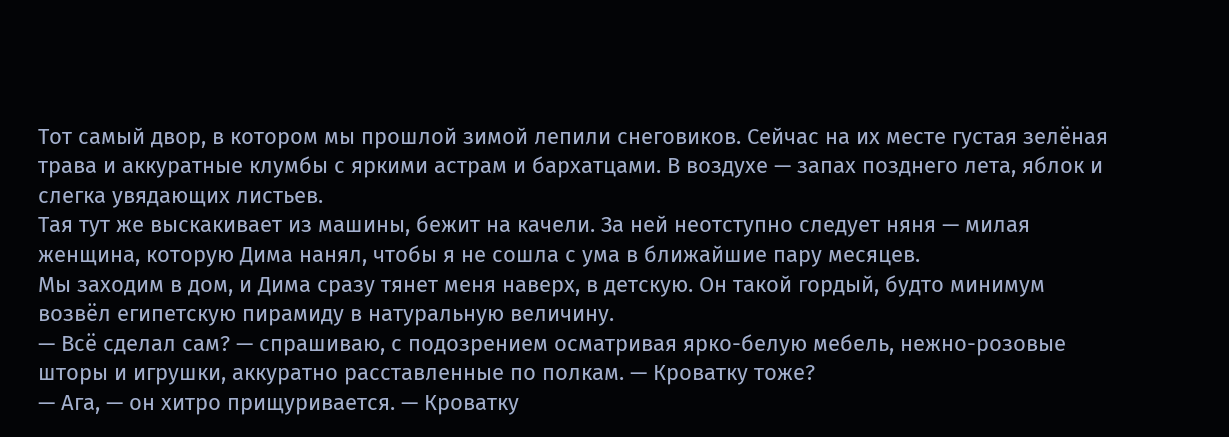Тот самый двор, в котором мы прошлой зимой лепили снеговиков. Сейчас на их месте густая зелёная трава и аккуратные клумбы с яркими астрам и бархатцами. В воздухе — запах позднего лета, яблок и слегка увядающих листьев.
Тая тут же выскакивает из машины, бежит на качели. За ней неотступно следует няня — милая женщина, которую Дима нанял, чтобы я не сошла с ума в ближайшие пару месяцев.
Мы заходим в дом, и Дима сразу тянет меня наверх, в детскую. Он такой гордый, будто минимум возвёл египетскую пирамиду в натуральную величину.
— Всё сделал сам? — спрашиваю, с подозрением осматривая ярко-белую мебель, нежно-розовые шторы и игрушки, аккуратно расставленные по полкам. — Кроватку тоже?
— Ага, — он хитро прищуривается. — Кроватку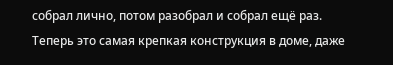собрал лично, потом разобрал и собрал ещё раз. Теперь это самая крепкая конструкция в доме, даже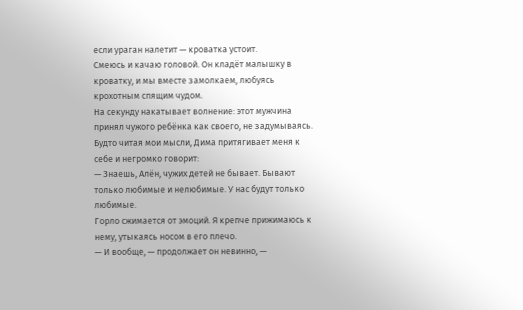если ураган налетит — кроватка устоит.
Смеюсь и качаю головой. Он кладёт малышку в кроватку, и мы вместе замолкаем, любуясь крохотным спящим чудом.
На секунду накатывает волнение: этот мужчина принял чужого ребёнка как своего, не задумываясь.
Будто читая мои мысли, Дима притягивает меня к себе и негромко говорит:
— Знаешь, Алён, чужих детей не бывает. Бывают только любимые и нелюбимые. У нас будут только любимые.
Горло сжимается от эмоций. Я крепче прижимаюсь к нему, утыкаясь носом в его плечо.
— И вообще, — продолжает он невинно, —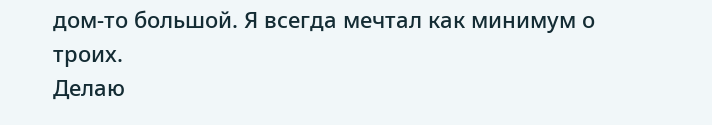дом-то большой. Я всегда мечтал как минимум о троих.
Делаю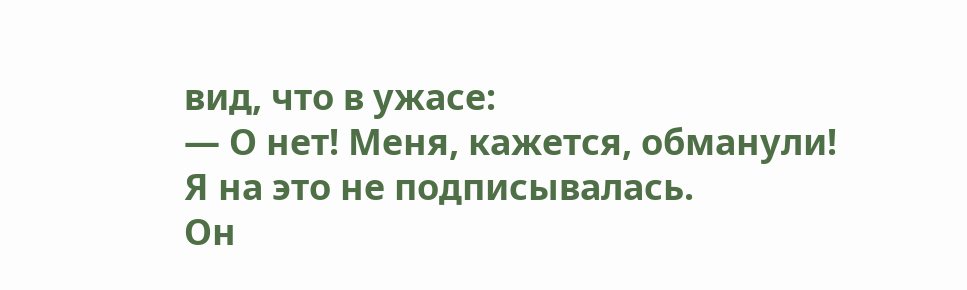вид, что в ужасе:
— О нет! Меня, кажется, обманули! Я на это не подписывалась.
Он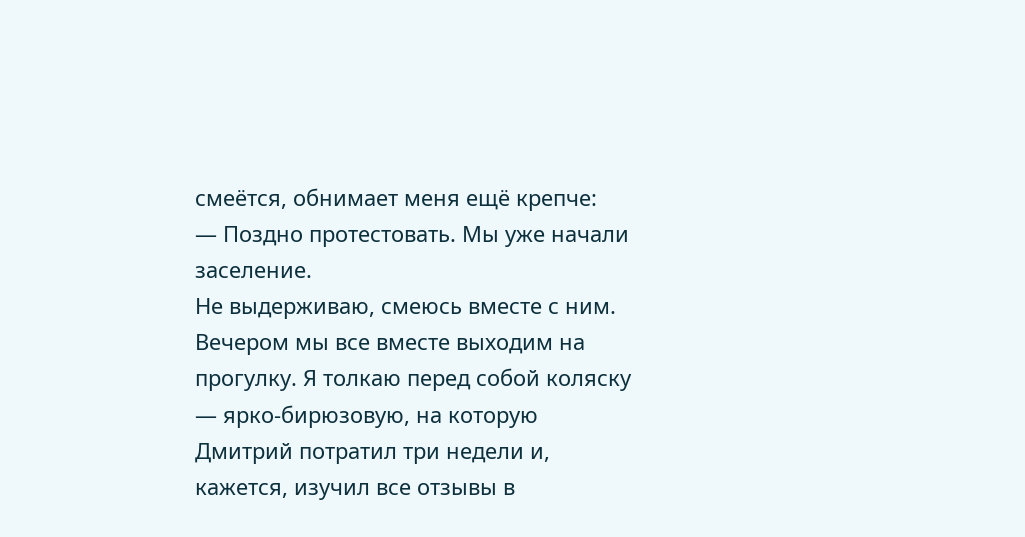смеётся, обнимает меня ещё крепче:
— Поздно протестовать. Мы уже начали заселение.
Не выдерживаю, смеюсь вместе с ним.
Вечером мы все вместе выходим на прогулку. Я толкаю перед собой коляску — ярко-бирюзовую, на которую Дмитрий потратил три недели и, кажется, изучил все отзывы в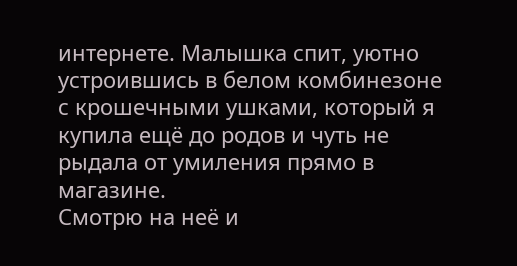интернете. Малышка спит, уютно устроившись в белом комбинезоне с крошечными ушками, который я купила ещё до родов и чуть не рыдала от умиления прямо в магазине.
Смотрю на неё и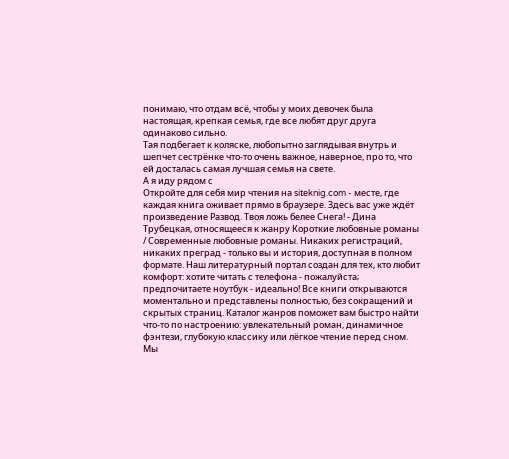понимаю, что отдам всё, чтобы у моих девочек была настоящая, крепкая семья, где все любят друг друга одинаково сильно.
Тая подбегает к коляске, любопытно заглядывая внутрь и шепчет сестрёнке что-то очень важное, наверное, про то, что ей досталась самая лучшая семья на свете.
А я иду рядом с
Откройте для себя мир чтения на siteknig.com - месте, где каждая книга оживает прямо в браузере. Здесь вас уже ждёт произведение Развод. Твоя ложь белее Снега! - Дина Трубецкая, относящееся к жанру Короткие любовные романы / Современные любовные романы. Никаких регистраций, никаких преград - только вы и история, доступная в полном формате. Наш литературный портал создан для тех, кто любит комфорт: хотите читать с телефона - пожалуйста; предпочитаете ноутбук - идеально! Все книги открываются моментально и представлены полностью, без сокращений и скрытых страниц. Каталог жанров поможет вам быстро найти что-то по настроению: увлекательный роман, динамичное фэнтези, глубокую классику или лёгкое чтение перед сном. Мы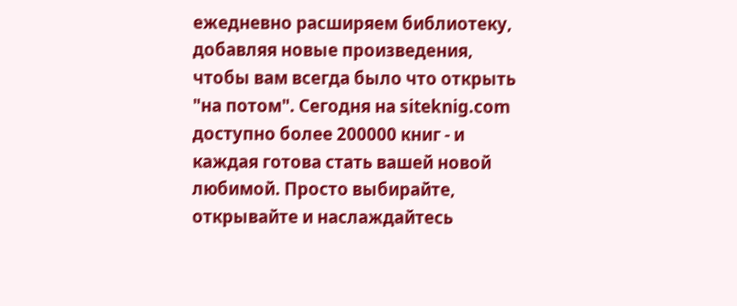ежедневно расширяем библиотеку, добавляя новые произведения, чтобы вам всегда было что открыть "на потом". Сегодня на siteknig.com доступно более 200000 книг - и каждая готова стать вашей новой любимой. Просто выбирайте, открывайте и наслаждайтесь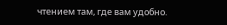чтением там, где вам удобно.